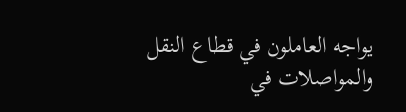يواجه العاملون في قطاع النقل والمواصلات في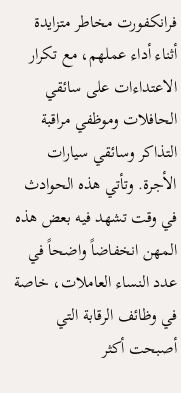فرانكفورت مخاطر متزايدة أثناء أداء عملهم، مع تكرار الاعتداءات على سائقي الحافلات وموظفي مراقبة التذاكر وسائقي سيارات الأجرة. وتأتي هذه الحوادث في وقت تشهد فيه بعض هذه المهن انخفاضاً واضحاً في عدد النساء العاملات، خاصة في وظائف الرقابة التي أصبحت أكثر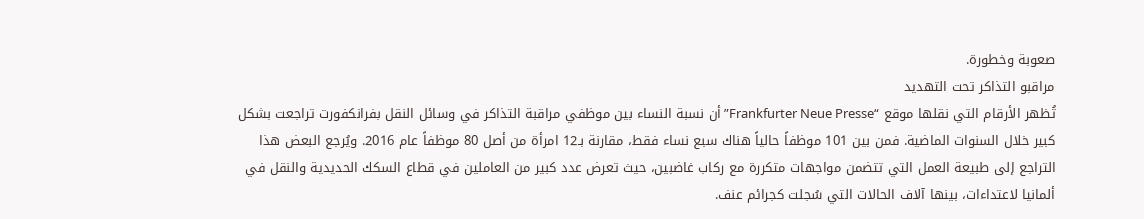صعوبة وخطورة.
مراقبو التذاكر تحت التهديد
تُظهر الأرقام التي نقلها موقع “Frankfurter Neue Presse” أن نسبة النساء بين موظفي مراقبة التذاكر في وسائل النقل بفرانكفورت تراجعت بشكل كبير خلال السنوات الماضية. فمن بين 101 موظفاً حالياً هناك سبع نساء فقط، مقارنة بـ12 امرأة من أصل 80 موظفاً عام 2016. ويُرجع البعض هذا التراجع إلى طبيعة العمل التي تتضمن مواجهات متكررة مع ركاب غاضبين، حيث تعرض عدد كبير من العاملين في قطاع السكك الحديدية والنقل في ألمانيا لاعتداءات، بينها آلاف الحالات التي سُجلت كجرائم عنف.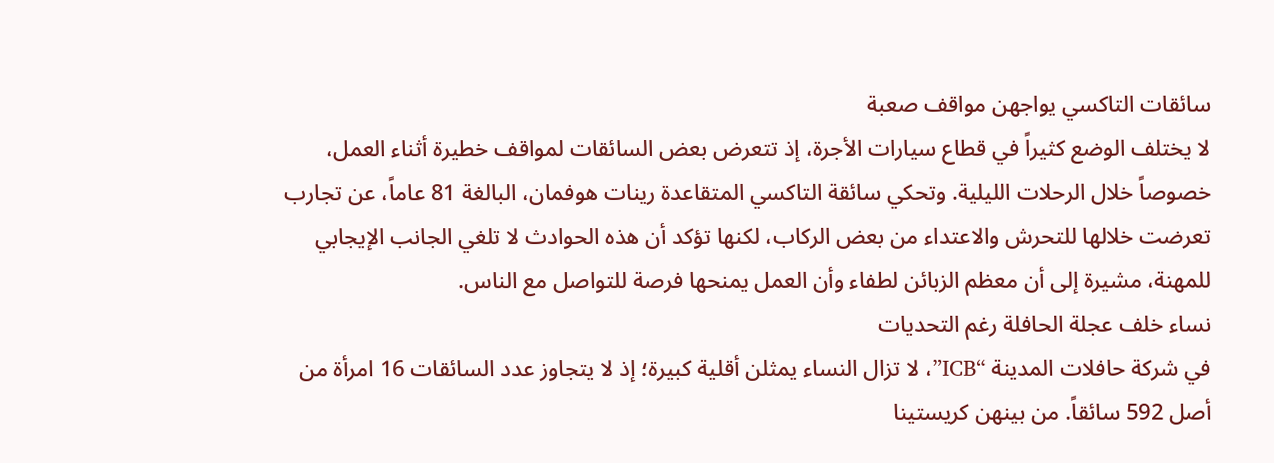سائقات التاكسي يواجهن مواقف صعبة
لا يختلف الوضع كثيراً في قطاع سيارات الأجرة، إذ تتعرض بعض السائقات لمواقف خطيرة أثناء العمل، خصوصاً خلال الرحلات الليلية. وتحكي سائقة التاكسي المتقاعدة رينات هوفمان، البالغة 81 عاماً، عن تجارب تعرضت خلالها للتحرش والاعتداء من بعض الركاب، لكنها تؤكد أن هذه الحوادث لا تلغي الجانب الإيجابي للمهنة، مشيرة إلى أن معظم الزبائن لطفاء وأن العمل يمنحها فرصة للتواصل مع الناس.
نساء خلف عجلة الحافلة رغم التحديات
في شركة حافلات المدينة “ICB”، لا تزال النساء يمثلن أقلية كبيرة؛ إذ لا يتجاوز عدد السائقات 16 امرأة من أصل 592 سائقاً. من بينهن كريستينا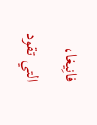فانِيغا، التي تقود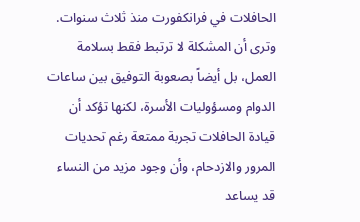الحافلات في فرانكفورت منذ ثلاث سنوات. وترى أن المشكلة لا ترتبط فقط بسلامة العمل، بل أيضاً بصعوبة التوفيق بين ساعات الدوام ومسؤوليات الأسرة، لكنها تؤكد أن قيادة الحافلات تجربة ممتعة رغم تحديات المرور والازدحام، وأن وجود مزيد من النساء قد يساعد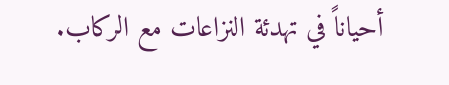أحياناً في تهدئة النزاعات مع الركاب.